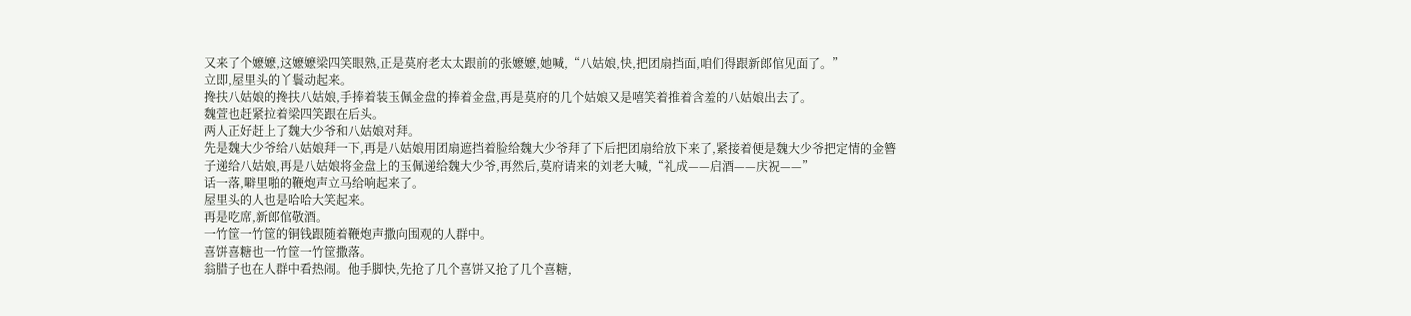又来了个嬷嬷,这嬷嬷梁四笑眼熟,正是莫府老太太跟前的张嬷嬷,她喊,“八姑娘,快,把团扇挡面,咱们得跟新郎倌见面了。”
立即,屋里头的丫鬟动起来。
搀扶八姑娘的搀扶八姑娘,手捧着装玉佩金盘的捧着金盘,再是莫府的几个姑娘又是嘻笑着推着含羞的八姑娘出去了。
魏萱也赶紧拉着梁四笑跟在后头。
两人正好赶上了魏大少爷和八姑娘对拜。
先是魏大少爷给八姑娘拜一下,再是八姑娘用团扇遮挡着脸给魏大少爷拜了下后把团扇给放下来了,紧接着便是魏大少爷把定情的金簪子递给八姑娘,再是八姑娘将金盘上的玉佩递给魏大少爷,再然后,莫府请来的刘老大喊,“礼成——启酒——庆祝——”
话一落,噼里啪的鞭炮声立马给响起来了。
屋里头的人也是哈哈大笑起来。
再是吃席,新郎倌敬酒。
一竹筐一竹筐的铜钱跟随着鞭炮声撒向围观的人群中。
喜饼喜糖也一竹筐一竹筐撒落。
翁腊子也在人群中看热闹。他手脚快,先抢了几个喜饼又抢了几个喜糖,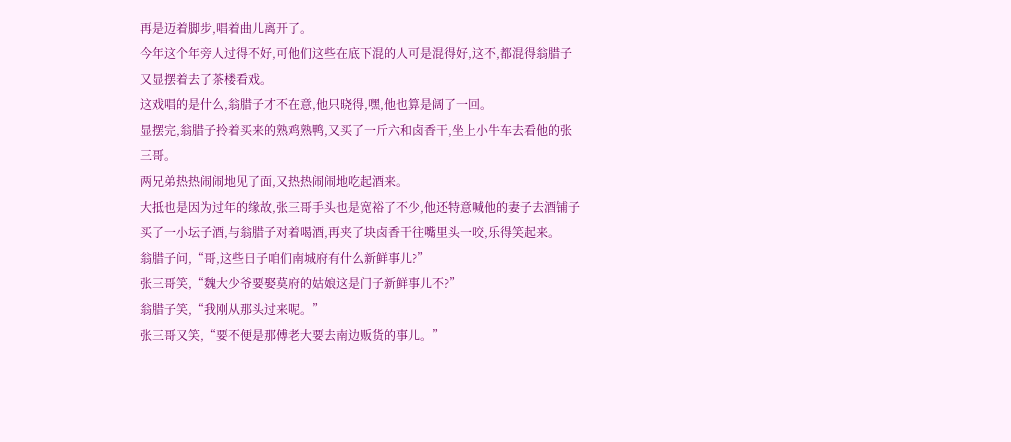再是迈着脚步,唱着曲儿离开了。
今年这个年旁人过得不好,可他们这些在底下混的人可是混得好,这不,都混得翁腊子又显摆着去了茶楼看戏。
这戏唱的是什么,翁腊子才不在意,他只晓得,嘿,他也算是阔了一回。
显摆完,翁腊子拎着买来的熟鸡熟鸭,又买了一斤六和卤香干,坐上小牛车去看他的张三哥。
两兄弟热热闹闹地见了面,又热热闹闹地吃起酒来。
大抵也是因为过年的缘故,张三哥手头也是宽裕了不少,他还特意喊他的妻子去酒铺子买了一小坛子酒,与翁腊子对着喝酒,再夹了块卤香干往嘴里头一咬,乐得笑起来。
翁腊子问,“哥,这些日子咱们南城府有什么新鲜事儿?”
张三哥笑,“魏大少爷要娶莫府的姑娘这是门子新鲜事儿不?”
翁腊子笑,“我刚从那头过来呢。”
张三哥又笑,“要不便是那傅老大要去南边贩货的事儿。”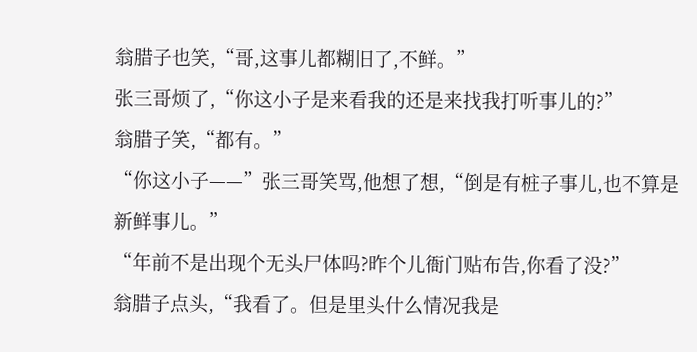翁腊子也笑,“哥,这事儿都糊旧了,不鲜。”
张三哥烦了,“你这小子是来看我的还是来找我打听事儿的?”
翁腊子笑,“都有。”
“你这小子——”张三哥笑骂,他想了想,“倒是有桩子事儿,也不算是新鲜事儿。”
“年前不是出现个无头尸体吗?昨个儿衙门贴布告,你看了没?”
翁腊子点头,“我看了。但是里头什么情况我是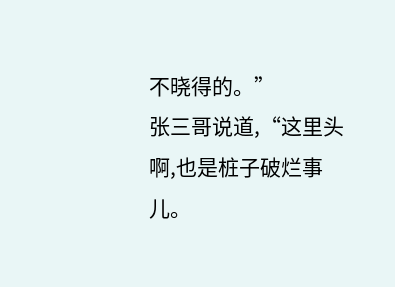不晓得的。”
张三哥说道,“这里头啊,也是桩子破烂事儿。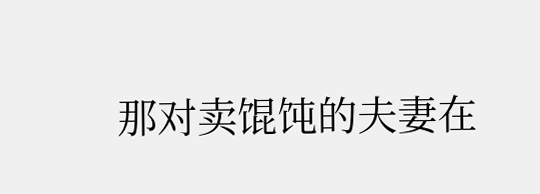那对卖馄饨的夫妻在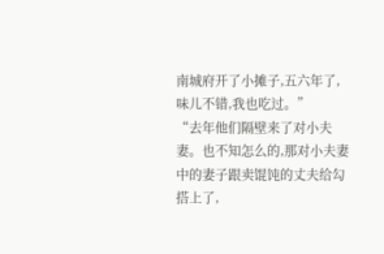南城府开了小摊子,五六年了,味儿不错,我也吃过。”
“去年他们隔壁来了对小夫妻。也不知怎么的,那对小夫妻中的妻子跟卖馄饨的丈夫给勾搭上了,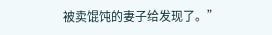被卖馄饨的妻子给发现了。”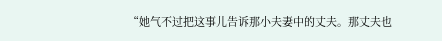“她气不过把这事儿告诉那小夫妻中的丈夫。那丈夫也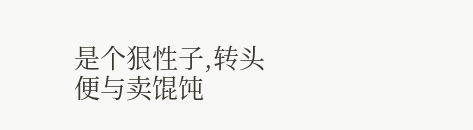是个狠性子,转头便与卖馄饨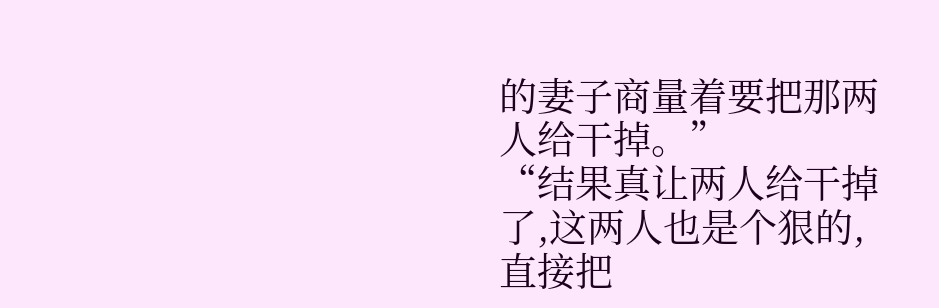的妻子商量着要把那两人给干掉。”
“结果真让两人给干掉了,这两人也是个狠的,直接把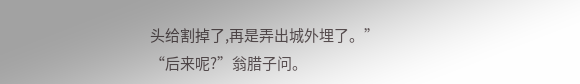头给割掉了,再是弄出城外埋了。”
“后来呢?”翁腊子问。